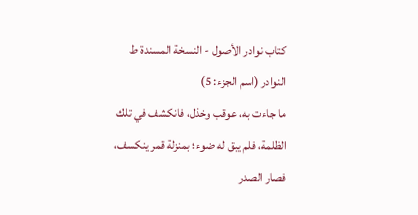كتاب نوادر الأصول - النسخة المسندة ط النوادر (اسم الجزء: 5)
ما جاءت به، عوقب وخذل، فانكشف في تلك الظلمة، فلم يبق له ضوء؛ بمنزلة قمر ينكسف، فصار الصدر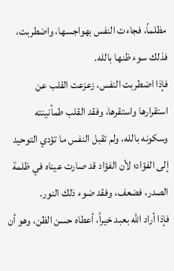مظلماً، فجاءت النفس بهواجسها، واضطربت، فذلك سوء ظنها بالله.
فإذا اضطربت النفس، زعزعت القلب عن استقرارها واستقرها، وفقد القلب طمأنينته وسكونه بالله، ولم تقبل النفس ما تؤدي التوحيد إلى الفؤاد؛ لأن الفؤاد قد صارت عيناه في ظلمة الصدر، فضعف، وفقد ضوء ذلك النور.
فإذا أراد الله بعبد خيراً، أعطاه حسن الظن، وهو أن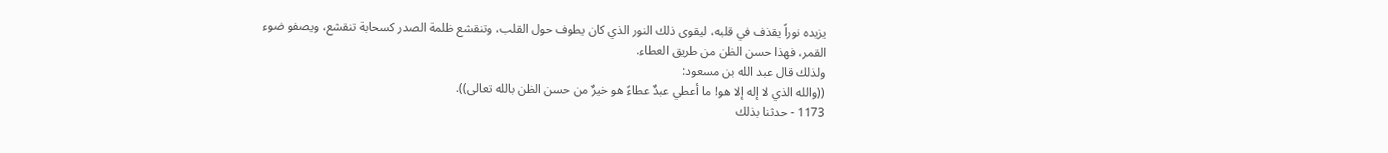يزيده نوراً يقذف في قلبه، ليقوى ذلك النور الذي كان يطوف حول القلب، وتنقشع ظلمة الصدر كسحابة تنقشع، ويصفو ضوء القمر، فهذا حسن الظن من طريق العطاء.
ولذلك قال عبد الله بن مسعود:
((والله الذي لا إله إلا هو! ما أعطي عبدٌ عطاءً هو خيرٌ من حسن الظن بالله تعالى)).
1173 - حدثنا بذلك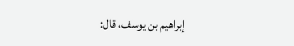إبراهيم بن يوسف، قال: